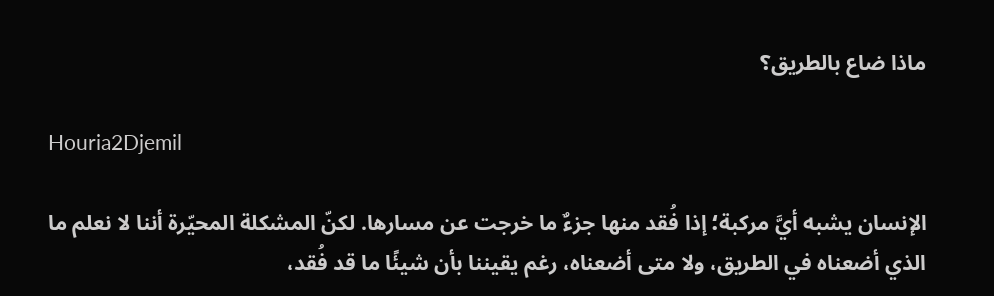ماذا ضاع بالطريق؟

Houria2Djemil

الإنسان يشبه أيَّ مركبة؛ إذا فُقد منها جزءٌ ما خرجت عن مسارها. لكنّ المشكلة المحيّرة أننا لا نعلم ما الذي أضعناه في الطريق، ولا متى أضعناه، رغم يقيننا بأن شيئًا ما قد فُقد،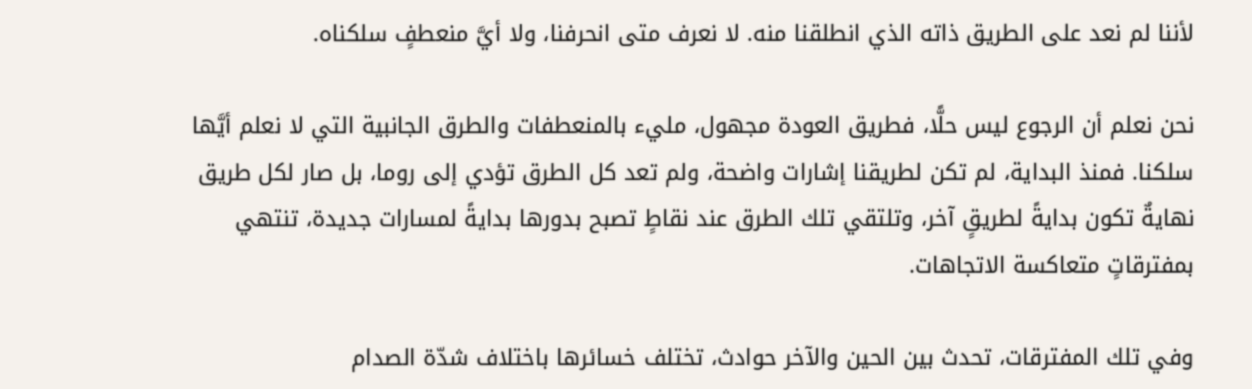لأننا لم نعد على الطريق ذاته الذي انطلقنا منه. لا نعرف متى انحرفنا، ولا أيَّ منعطفٍ سلكناه.

نحن نعلم أن الرجوع ليس حلًّا، فطريق العودة مجهول، مليء بالمنعطفات والطرق الجانبية التي لا نعلم أيَّها سلكنا. فمنذ البداية، لم تكن لطريقنا إشارات واضحة، ولم تعد كل الطرق تؤدي إلى روما، بل صار لكل طريق نهايةٌ تكون بدايةً لطريقٍ آخر، وتلتقي تلك الطرق عند نقاطٍ تصبح بدورها بدايةً لمسارات جديدة، تنتهي بمفترقاتٍ متعاكسة الاتجاهات.

وفي تلك المفترقات، تحدث بين الحين والآخر حوادث، تختلف خسائرها باختلاف شدّة الصدام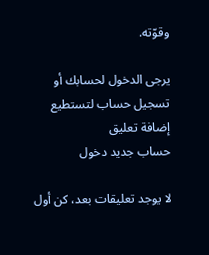وقوّته.

يرجى الدخول لحسابك أو تسجيل حساب لتستطيع إضافة تعليق
حساب جديد دخول

لا يوجد تعليقات بعد، كن أول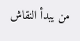من يبدأ النقاش